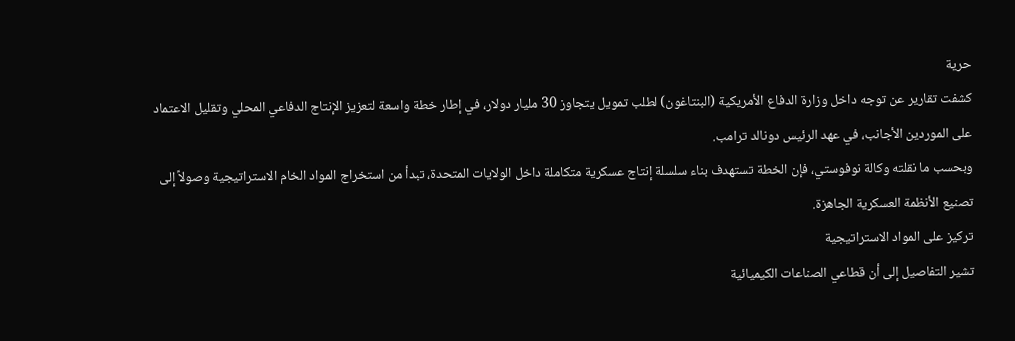حرية
كشفت تقارير عن توجه داخل وزارة الدفاع الأمريكية (البنتاغون) لطلب تمويل يتجاوز 30 مليار دولار، في إطار خطة واسعة لتعزيز الإنتاج الدفاعي المحلي وتقليل الاعتماد على الموردين الأجانب، في عهد الرئيس دونالد ترامب.
وبحسب ما نقلته وكالة نوفوستي، فإن الخطة تستهدف بناء سلسلة إنتاج عسكرية متكاملة داخل الولايات المتحدة، تبدأ من استخراج المواد الخام الاستراتيجية وصولاً إلى تصنيع الأنظمة العسكرية الجاهزة.
تركيز على المواد الاستراتيجية
تشير التفاصيل إلى أن قطاعي الصناعات الكيميائية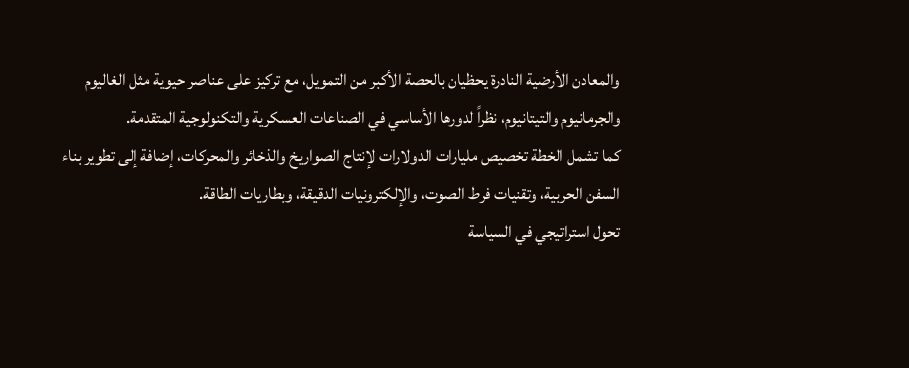والمعادن الأرضية النادرة يحظيان بالحصة الأكبر من التمويل، مع تركيز على عناصر حيوية مثل الغاليوم والجرمانيوم والتيتانيوم، نظراً لدورها الأساسي في الصناعات العسكرية والتكنولوجية المتقدمة.
كما تشمل الخطة تخصيص مليارات الدولارات لإنتاج الصواريخ والذخائر والمحركات، إضافة إلى تطوير بناء السفن الحربية، وتقنيات فرط الصوت، والإلكترونيات الدقيقة، وبطاريات الطاقة.
تحول استراتيجي في السياسة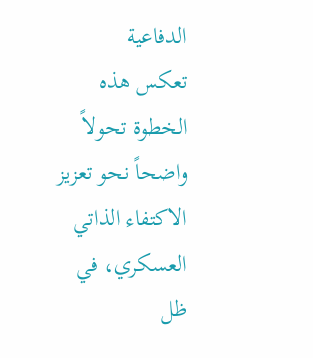الدفاعية
تعكس هذه الخطوة تحولاً واضحاً نحو تعزيز الاكتفاء الذاتي العسكري، في ظل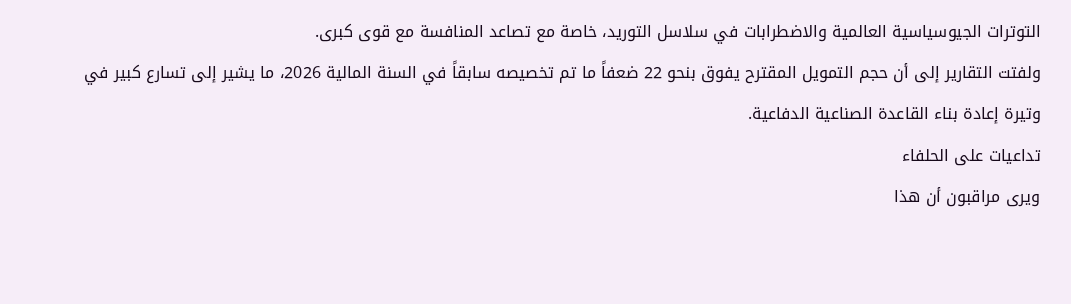التوترات الجيوسياسية العالمية والاضطرابات في سلاسل التوريد، خاصة مع تصاعد المنافسة مع قوى كبرى.
ولفتت التقارير إلى أن حجم التمويل المقترح يفوق بنحو 22 ضعفاً ما تم تخصيصه سابقاً في السنة المالية 2026، ما يشير إلى تسارع كبير في وتيرة إعادة بناء القاعدة الصناعية الدفاعية.
تداعيات على الحلفاء
ويرى مراقبون أن هذا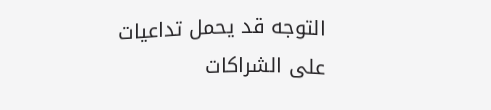التوجه قد يحمل تداعيات على الشراكات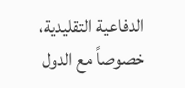الدفاعية التقليدية، خصوصاً مع الدول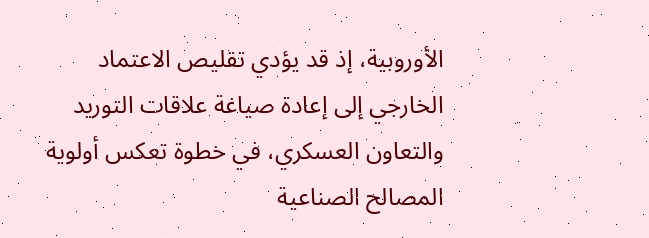الأوروبية، إذ قد يؤدي تقليص الاعتماد الخارجي إلى إعادة صياغة علاقات التوريد والتعاون العسكري، في خطوة تعكس أولوية المصالح الصناعية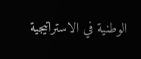الوطنية في الاستراتيجية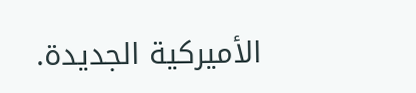الأميركية الجديدة.